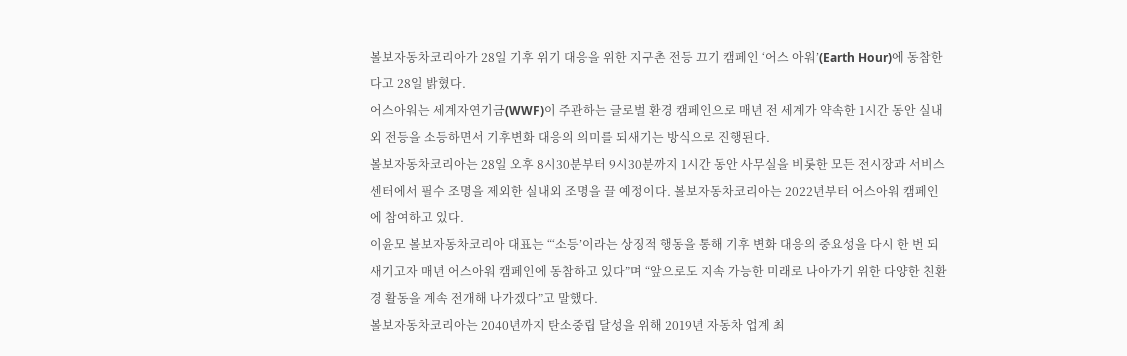볼보자동차코리아가 28일 기후 위기 대응을 위한 지구촌 전등 끄기 캠페인 ‘어스 아워’(Earth Hour)에 동참한다고 28일 밝혔다.
어스아워는 세계자연기금(WWF)이 주관하는 글로벌 환경 캠페인으로 매년 전 세계가 약속한 1시간 동안 실내외 전등을 소등하면서 기후변화 대응의 의미를 되새기는 방식으로 진행된다.
볼보자동차코리아는 28일 오후 8시30분부터 9시30분까지 1시간 동안 사무실을 비롯한 모든 전시장과 서비스센터에서 필수 조명을 제외한 실내외 조명을 끌 예정이다. 볼보자동차코리아는 2022년부터 어스아워 캠페인에 참여하고 있다.
이윤모 볼보자동차코리아 대표는 “‘소등’이라는 상징적 행동을 통해 기후 변화 대응의 중요성을 다시 한 번 되새기고자 매년 어스아워 캠페인에 동참하고 있다”며 “앞으로도 지속 가능한 미래로 나아가기 위한 다양한 친환경 활동을 계속 전개해 나가겠다”고 말했다.
볼보자동차코리아는 2040년까지 탄소중립 달성을 위해 2019년 자동차 업계 최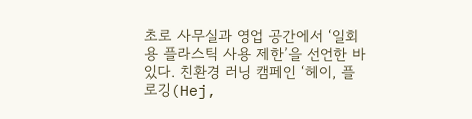초로 사무실과 영업 공간에서 ‘일회용 플라스틱 사용 제한’을 선언한 바 있다. 친환경 러닝 캠페인 ‘헤이, 플로깅(Hej,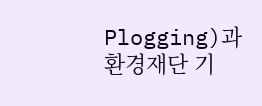Plogging)과 환경재단 기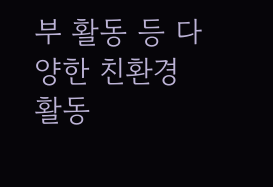부 활동 등 다양한 친환경 활동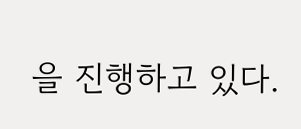을 진행하고 있다.